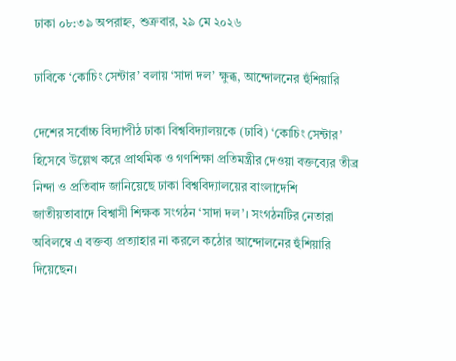ঢাকা ০৮:৩৯ অপরাহ্ন, শুক্রবার, ২৯ মে ২০২৬

ঢাবিকে ‘কোচিং সেন্টার’ বলায় ‘সাদা দল’ ক্ষুব্ধ, আন্দোলনের হুঁশিয়ারি

দেশের সর্বোচ্চ বিদ্যাপীঠ ঢাকা বিশ্ববিদ্যালয়কে (ঢাবি) ‘কোচিং সেন্টার’ হিসেবে উল্লেখ করে প্রাথমিক ও গণশিক্ষা প্রতিমন্ত্রীর দেওয়া বক্তব্যের তীব্র নিন্দা ও প্রতিবাদ জানিয়েছে ঢাকা বিশ্ববিদ্যালয়ের বাংলাদেশি জাতীয়তাবাদে বিশ্বাসী শিক্ষক সংগঠন ‘সাদা দল’। সংগঠনটির নেতারা অবিলম্বে এ বক্তব্য প্রত্যাহার না করলে কঠোর আন্দোলনের হুঁশিয়ারি দিয়েছেন।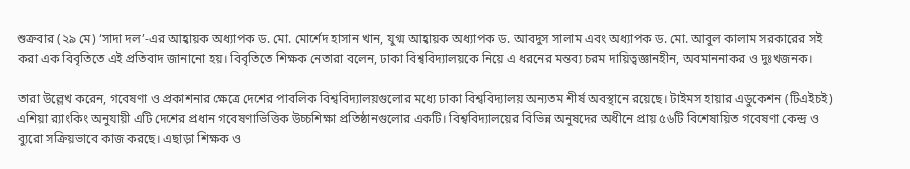শুক্রবার (২৯ মে) ‘সাদা দল’-এর আহ্বায়ক অধ্যাপক ড. মো. মোর্শেদ হাসান খান, যুগ্ম আহ্বায়ক অধ্যাপক ড. আবদুস সালাম এবং অধ্যাপক ড. মো. আবুল কালাম সরকারের সই করা এক বিবৃতিতে এই প্রতিবাদ জানানো হয়। বিবৃতিতে শিক্ষক নেতারা বলেন, ঢাকা বিশ্ববিদ্যালয়কে নিয়ে এ ধরনের মন্তব্য চরম দায়িত্বজ্ঞানহীন, অবমাননাকর ও দুঃখজনক।

তারা উল্লেখ করেন, গবেষণা ও প্রকাশনার ক্ষেত্রে দেশের পাবলিক বিশ্ববিদ্যালয়গুলোর মধ্যে ঢাকা বিশ্ববিদ্যালয় অন্যতম শীর্ষ অবস্থানে রয়েছে। টাইমস হায়ার এডুকেশন (টিএইচই) এশিয়া র‍্যাংকিং অনুযায়ী এটি দেশের প্রধান গবেষণাভিত্তিক উচ্চশিক্ষা প্রতিষ্ঠানগুলোর একটি। বিশ্ববিদ্যালয়ের বিভিন্ন অনুষদের অধীনে প্রায় ৫৬টি বিশেষায়িত গবেষণা কেন্দ্র ও ব্যুরো সক্রিয়ভাবে কাজ করছে। এছাড়া শিক্ষক ও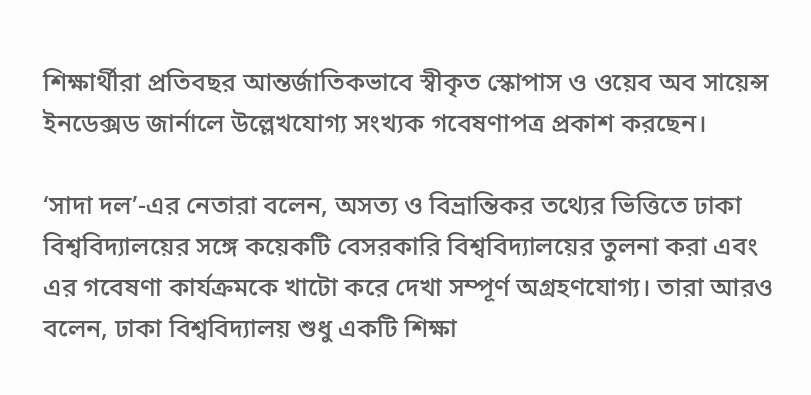শিক্ষার্থীরা প্রতিবছর আন্তর্জাতিকভাবে স্বীকৃত স্কোপাস ও ওয়েব অব সায়েন্স ইনডেক্সড জার্নালে উল্লেখযোগ্য সংখ্যক গবেষণাপত্র প্রকাশ করছেন।

‘সাদা দল’-এর নেতারা বলেন, অসত্য ও বিভ্রান্তিকর তথ্যের ভিত্তিতে ঢাকা বিশ্ববিদ্যালয়ের সঙ্গে কয়েকটি বেসরকারি বিশ্ববিদ্যালয়ের তুলনা করা এবং এর গবেষণা কার্যক্রমকে খাটো করে দেখা সম্পূর্ণ অগ্রহণযোগ্য। তারা আরও বলেন, ঢাকা বিশ্ববিদ্যালয় শুধু একটি শিক্ষা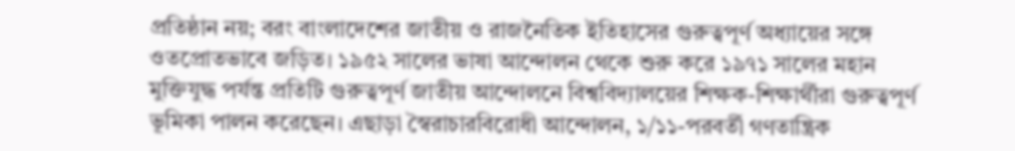প্রতিষ্ঠান নয়; বরং বাংলাদেশের জাতীয় ও রাজনৈতিক ইতিহাসের গুরুত্বপূর্ণ অধ্যায়ের সঙ্গে ওতপ্রোতভাবে জড়িত। ১৯৫২ সালের ভাষা আন্দোলন থেকে শুরু করে ১৯৭১ সালের মহান মুক্তিযুদ্ধ পর্যন্ত প্রতিটি গুরুত্বপূর্ণ জাতীয় আন্দোলনে বিশ্ববিদ্যালয়ের শিক্ষক-শিক্ষার্থীরা গুরুত্বপূর্ণ ভূমিকা পালন করেছেন। এছাড়া স্বৈরাচারবিরোধী আন্দোলন, ১/১১-পরবর্তী গণতান্ত্রিক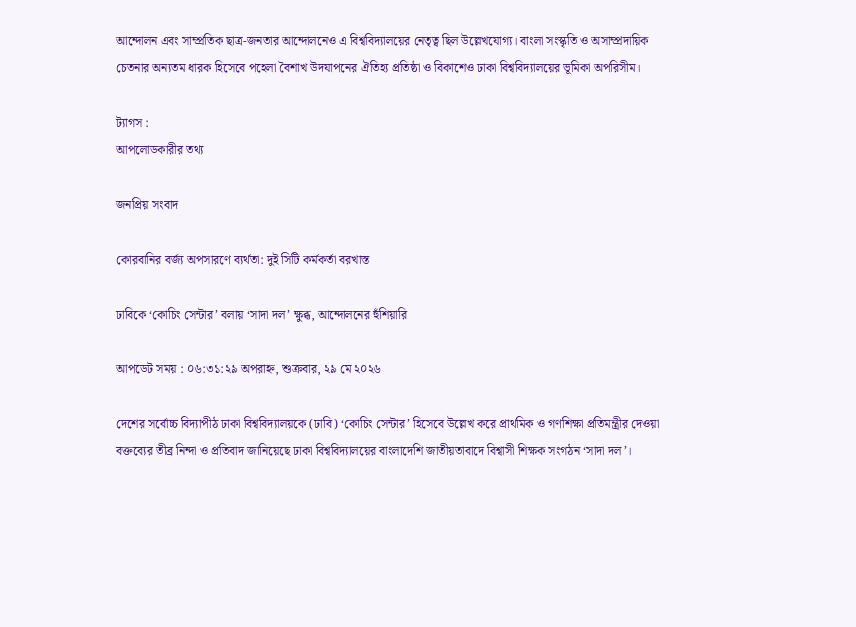আন্দোলন এবং সাম্প্রতিক ছাত্র-জনতার আন্দোলনেও এ বিশ্ববিদ্যালয়ের নেতৃত্ব ছিল উল্লেখযোগ্য। বাংলা সংস্কৃতি ও অসাম্প্রদায়িক চেতনার অন্যতম ধারক হিসেবে পহেলা বৈশাখ উদযাপনের ঐতিহ্য প্রতিষ্ঠা ও বিকাশেও ঢাকা বিশ্ববিদ্যালয়ের ভূমিকা অপরিসীম।

ট্যাগস :
আপলোডকারীর তথ্য

জনপ্রিয় সংবাদ

কোরবানির বর্জ্য অপসারণে ব্যর্থতা: দুই সিটি কর্মকর্তা বরখাস্ত

ঢাবিকে ‘কোচিং সেন্টার’ বলায় ‘সাদা দল’ ক্ষুব্ধ, আন্দোলনের হুঁশিয়ারি

আপডেট সময় : ০৬:৩১:২৯ অপরাহ্ন, শুক্রবার, ২৯ মে ২০২৬

দেশের সর্বোচ্চ বিদ্যাপীঠ ঢাকা বিশ্ববিদ্যালয়কে (ঢাবি) ‘কোচিং সেন্টার’ হিসেবে উল্লেখ করে প্রাথমিক ও গণশিক্ষা প্রতিমন্ত্রীর দেওয়া বক্তব্যের তীব্র নিন্দা ও প্রতিবাদ জানিয়েছে ঢাকা বিশ্ববিদ্যালয়ের বাংলাদেশি জাতীয়তাবাদে বিশ্বাসী শিক্ষক সংগঠন ‘সাদা দল’।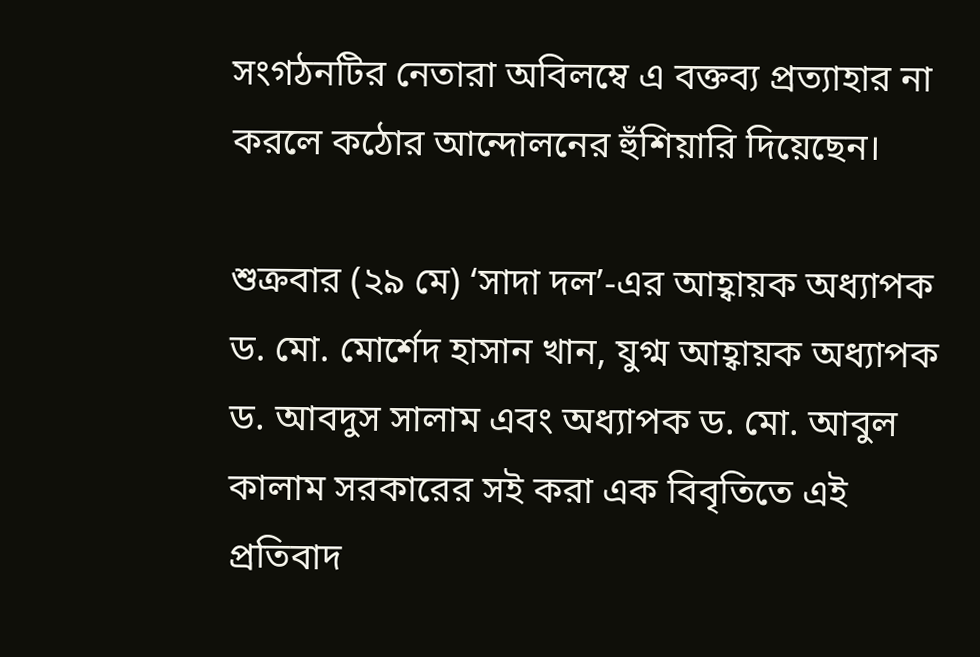সংগঠনটির নেতারা অবিলম্বে এ বক্তব্য প্রত্যাহার না করলে কঠোর আন্দোলনের হুঁশিয়ারি দিয়েছেন।

শুক্রবার (২৯ মে) ‘সাদা দল’-এর আহ্বায়ক অধ্যাপক ড. মো. মোর্শেদ হাসান খান, যুগ্ম আহ্বায়ক অধ্যাপক ড. আবদুস সালাম এবং অধ্যাপক ড. মো. আবুল কালাম সরকারের সই করা এক বিবৃতিতে এই প্রতিবাদ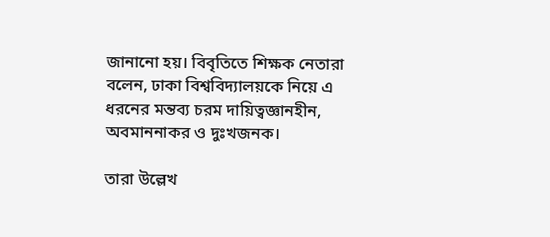জানানো হয়। বিবৃতিতে শিক্ষক নেতারা বলেন, ঢাকা বিশ্ববিদ্যালয়কে নিয়ে এ ধরনের মন্তব্য চরম দায়িত্বজ্ঞানহীন, অবমাননাকর ও দুঃখজনক।

তারা উল্লেখ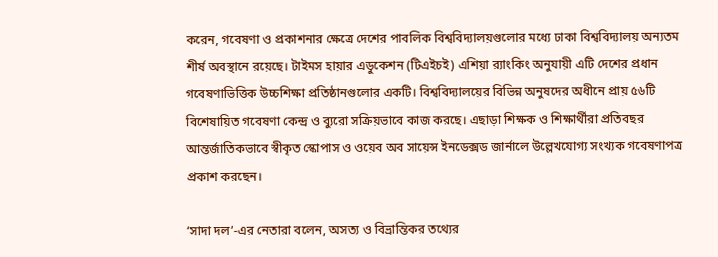করেন, গবেষণা ও প্রকাশনার ক্ষেত্রে দেশের পাবলিক বিশ্ববিদ্যালয়গুলোর মধ্যে ঢাকা বিশ্ববিদ্যালয় অন্যতম শীর্ষ অবস্থানে রয়েছে। টাইমস হায়ার এডুকেশন (টিএইচই) এশিয়া র‍্যাংকিং অনুযায়ী এটি দেশের প্রধান গবেষণাভিত্তিক উচ্চশিক্ষা প্রতিষ্ঠানগুলোর একটি। বিশ্ববিদ্যালয়ের বিভিন্ন অনুষদের অধীনে প্রায় ৫৬টি বিশেষায়িত গবেষণা কেন্দ্র ও ব্যুরো সক্রিয়ভাবে কাজ করছে। এছাড়া শিক্ষক ও শিক্ষার্থীরা প্রতিবছর আন্তর্জাতিকভাবে স্বীকৃত স্কোপাস ও ওয়েব অব সায়েন্স ইনডেক্সড জার্নালে উল্লেখযোগ্য সংখ্যক গবেষণাপত্র প্রকাশ করছেন।

‘সাদা দল’-এর নেতারা বলেন, অসত্য ও বিভ্রান্তিকর তথ্যের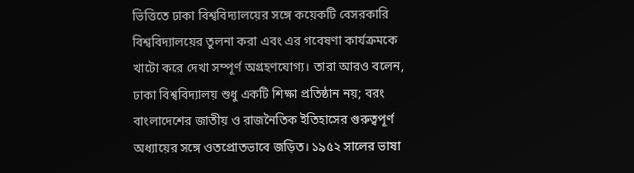ভিত্তিতে ঢাকা বিশ্ববিদ্যালয়ের সঙ্গে কয়েকটি বেসরকারি বিশ্ববিদ্যালয়ের তুলনা করা এবং এর গবেষণা কার্যক্রমকে খাটো করে দেখা সম্পূর্ণ অগ্রহণযোগ্য। তারা আরও বলেন, ঢাকা বিশ্ববিদ্যালয় শুধু একটি শিক্ষা প্রতিষ্ঠান নয়; বরং বাংলাদেশের জাতীয় ও রাজনৈতিক ইতিহাসের গুরুত্বপূর্ণ অধ্যায়ের সঙ্গে ওতপ্রোতভাবে জড়িত। ১৯৫২ সালের ভাষা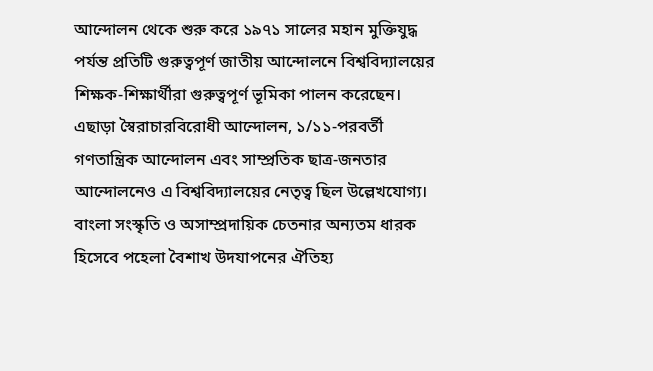আন্দোলন থেকে শুরু করে ১৯৭১ সালের মহান মুক্তিযুদ্ধ পর্যন্ত প্রতিটি গুরুত্বপূর্ণ জাতীয় আন্দোলনে বিশ্ববিদ্যালয়ের শিক্ষক-শিক্ষার্থীরা গুরুত্বপূর্ণ ভূমিকা পালন করেছেন। এছাড়া স্বৈরাচারবিরোধী আন্দোলন, ১/১১-পরবর্তী গণতান্ত্রিক আন্দোলন এবং সাম্প্রতিক ছাত্র-জনতার আন্দোলনেও এ বিশ্ববিদ্যালয়ের নেতৃত্ব ছিল উল্লেখযোগ্য। বাংলা সংস্কৃতি ও অসাম্প্রদায়িক চেতনার অন্যতম ধারক হিসেবে পহেলা বৈশাখ উদযাপনের ঐতিহ্য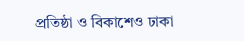প্রতিষ্ঠা ও বিকাশেও ঢাকা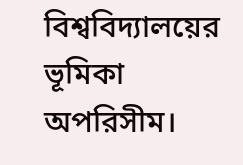বিশ্ববিদ্যালয়ের ভূমিকা অপরিসীম।